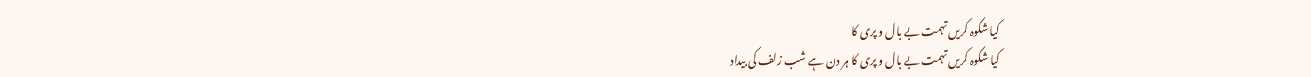کیا شکوہ کریں تہمت بے بال و پری کا
کیا شکوہ کریں تہمت بے بال و پری کا ہر دن ہے شب زلف کی بیداد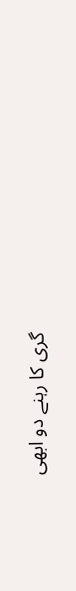گری کا رہنے دو ابھی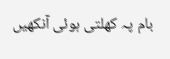بام پہ کھلتی ہوئی آنکھیں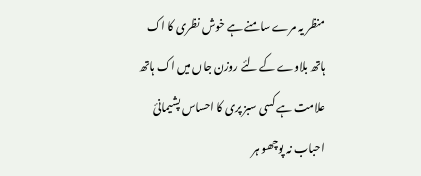منظر یہ مرے سامنے ہے خوش نظری کا اک ہاتھ بلاوے کے لئے روزن جاں میں اک ہاتھ علامت ہے کسی سبز پری کا احساس پشیمانیٔ احباب نہ پوچھو ہر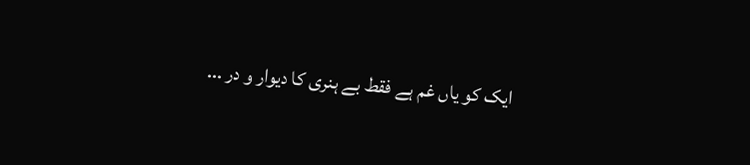ایک کو یاں غم ہے فقط بے ہنری کا دیوار و در ...